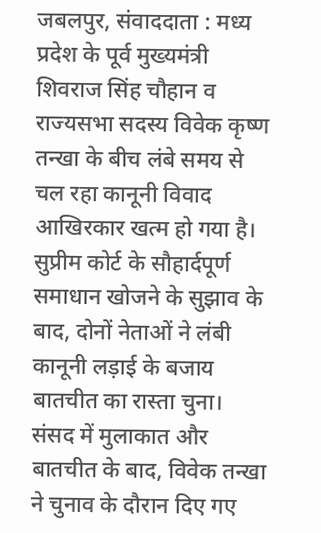जबलपुर, संवाददाता : मध्य प्रदेश के पूर्व मुख्यमंत्री शिवराज सिंह चौहान व राज्यसभा सदस्य विवेक कृष्ण तन्खा के बीच लंबे समय से चल रहा कानूनी विवाद आखिरकार खत्म हो गया है। सुप्रीम कोर्ट के सौहार्दपूर्ण समाधान खोजने के सुझाव के बाद, दोनों नेताओं ने लंबी कानूनी लड़ाई के बजाय बातचीत का रास्ता चुना।
संसद में मुलाकात और बातचीत के बाद, विवेक तन्खा ने चुनाव के दौरान दिए गए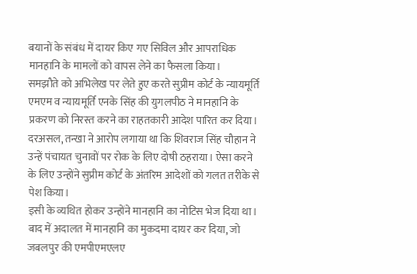बयानों के संबंध में दायर किए गए सिविल और आपराधिक मानहानि के मामलों को वापस लेने का फैसला किया।
समझौते को अभिलेख पर लेते हुए करते सुप्रीम कोर्ट के न्यायमूर्ति एमएम व न्यायमूर्ति एनके सिंह की युगलपीठ ने मानहानि के प्रकरण को निरस्त करने का राहतकारी आदेश पारित कर दिया।
दरअसल, तन्खा ने आरोप लगाया था कि शिवराज सिंह चौहान ने उन्हें पंचायत चुनावों पर रोक के लिए दोषी ठहराया। ऐसा करने के लिए उन्होंने सुप्रीम कोर्ट के अंतरिम आदेशों को गलत तरीके से पेश किया।
इसी के व्यथित होकर उन्होंने मानहानि का नोटिस भेज दिया था। बाद में अदालत में मानहानि का मुकदमा दायर कर दिया, जो जबलपुर की एमपीएमएलए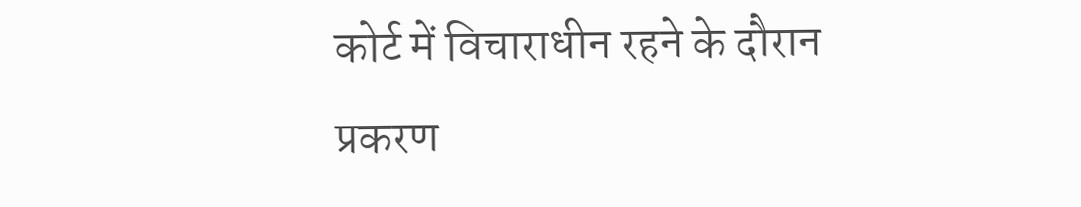कोर्ट में विचाराधीन रहने के दौरान प्रकरण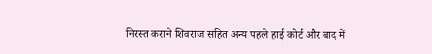निरस्त कराने शिवराज सहित अन्य पहले हाई कोर्ट और बाद में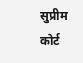सुप्रीम कोर्ट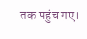तक पहुंच गए।